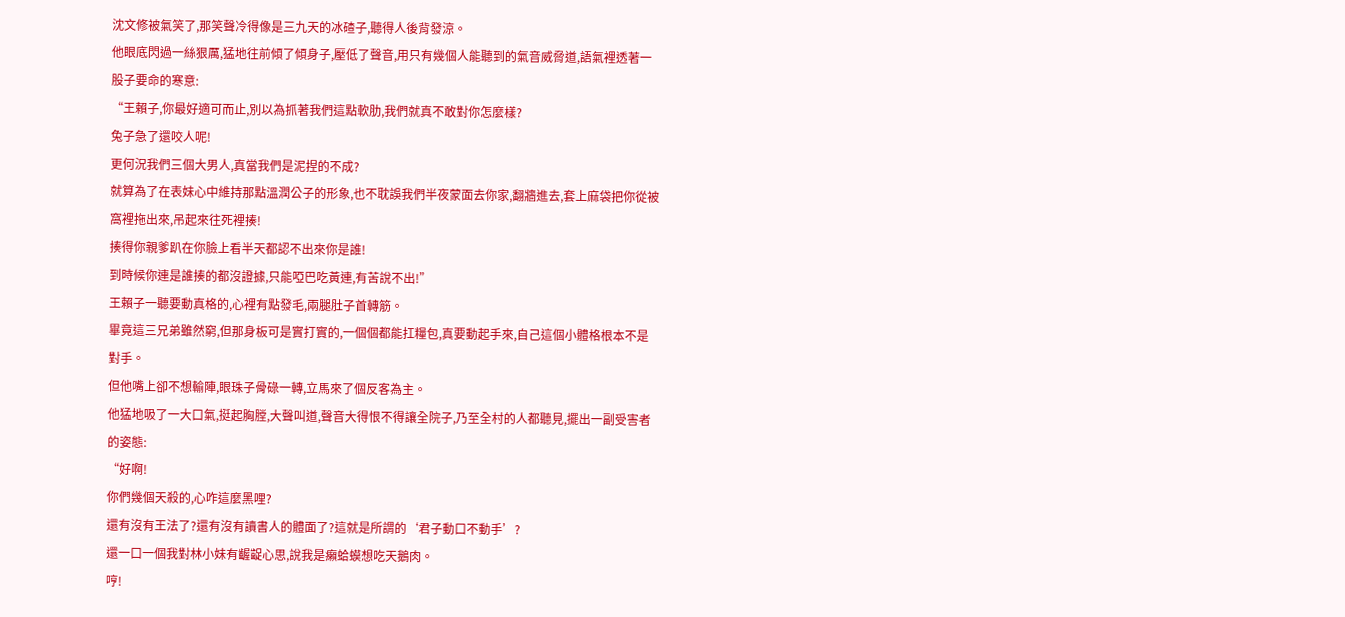沈文修被氣笑了,那笑聲冷得像是三九天的冰碴子,聽得人後背發涼。
他眼底閃過一絲狠厲,猛地往前傾了傾身子,壓低了聲音,用只有幾個人能聽到的氣音威脅道,語氣裡透著一股子要命的寒意:
“王賴子,你最好適可而止,別以為抓著我們這點軟肋,我們就真不敢對你怎麼樣?
兔子急了還咬人呢!
更何況我們三個大男人,真當我們是泥捏的不成?
就算為了在表妹心中維持那點溫潤公子的形象,也不耽誤我們半夜蒙面去你家,翻牆進去,套上麻袋把你從被窩裡拖出來,吊起來往死裡揍!
揍得你親爹趴在你臉上看半天都認不出來你是誰!
到時候你連是誰揍的都沒證據,只能啞巴吃黃連,有苦說不出!”
王賴子一聽要動真格的,心裡有點發毛,兩腿肚子首轉筋。
畢竟這三兄弟雖然窮,但那身板可是實打實的,一個個都能扛糧包,真要動起手來,自己這個小體格根本不是對手。
但他嘴上卻不想輸陣,眼珠子骨碌一轉,立馬來了個反客為主。
他猛地吸了一大口氣,挺起胸膛,大聲叫道,聲音大得恨不得讓全院子,乃至全村的人都聽見,擺出一副受害者的姿態:
“好啊!
你們幾個天殺的,心咋這麼黑哩?
還有沒有王法了?還有沒有讀書人的體面了?這就是所謂的‘君子動口不動手’?
還一口一個我對林小妹有齷齪心思,說我是癩蛤蟆想吃天鵝肉。
哼!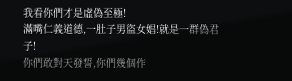我看你們才是虛偽至極!
滿嘴仁義道德,一肚子男盜女娼!就是一群偽君子!
你們敢對天發誓,你們幾個作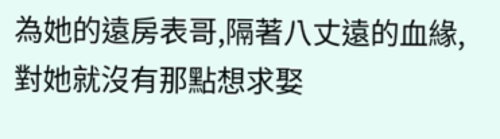為她的遠房表哥,隔著八丈遠的血緣,對她就沒有那點想求娶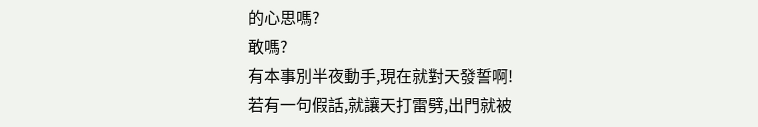的心思嗎?
敢嗎?
有本事別半夜動手,現在就對天發誓啊!
若有一句假話,就讓天打雷劈,出門就被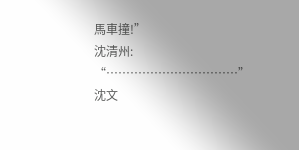馬車撞!”
沈清州:
“……………………………”
沈文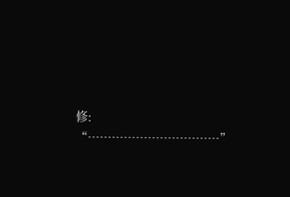修:
“……………………………”